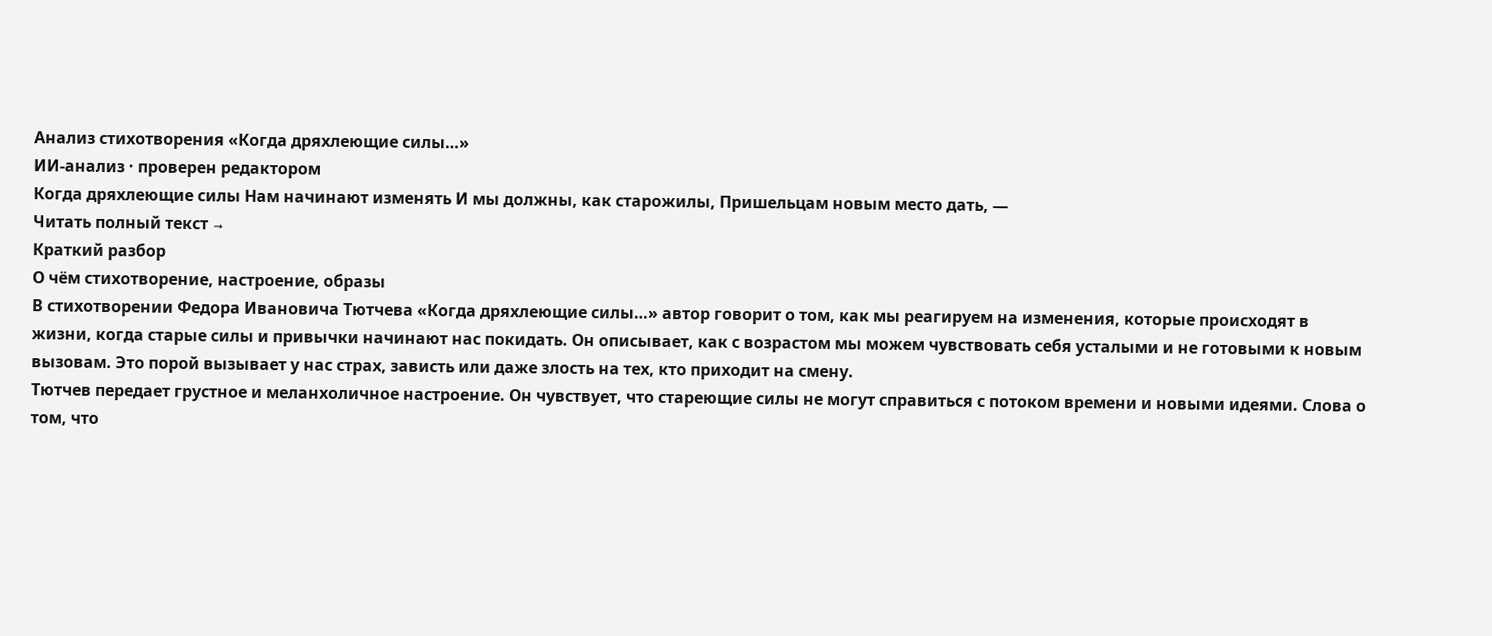Анализ стихотворения «Когда дряхлеющие силы…»
ИИ-анализ · проверен редактором
Когда дряхлеющие силы Нам начинают изменять И мы должны, как старожилы, Пришельцам новым место дать, —
Читать полный текст →
Краткий разбор
О чём стихотворение, настроение, образы
В стихотворении Федора Ивановича Тютчева «Когда дряхлеющие силы…» автор говорит о том, как мы реагируем на изменения, которые происходят в жизни, когда старые силы и привычки начинают нас покидать. Он описывает, как с возрастом мы можем чувствовать себя усталыми и не готовыми к новым вызовам. Это порой вызывает у нас страх, зависть или даже злость на тех, кто приходит на смену.
Тютчев передает грустное и меланхоличное настроение. Он чувствует, что стареющие силы не могут справиться с потоком времени и новыми идеями. Слова о том, что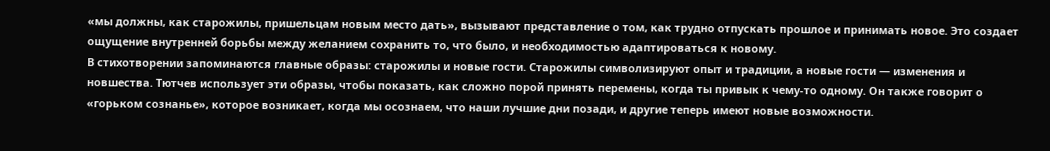«мы должны, как старожилы, пришельцам новым место дать», вызывают представление о том, как трудно отпускать прошлое и принимать новое. Это создает ощущение внутренней борьбы между желанием сохранить то, что было, и необходимостью адаптироваться к новому.
В стихотворении запоминаются главные образы: старожилы и новые гости. Старожилы символизируют опыт и традиции, а новые гости — изменения и новшества. Тютчев использует эти образы, чтобы показать, как сложно порой принять перемены, когда ты привык к чему-то одному. Он также говорит о «горьком сознанье», которое возникает, когда мы осознаем, что наши лучшие дни позади, и другие теперь имеют новые возможности.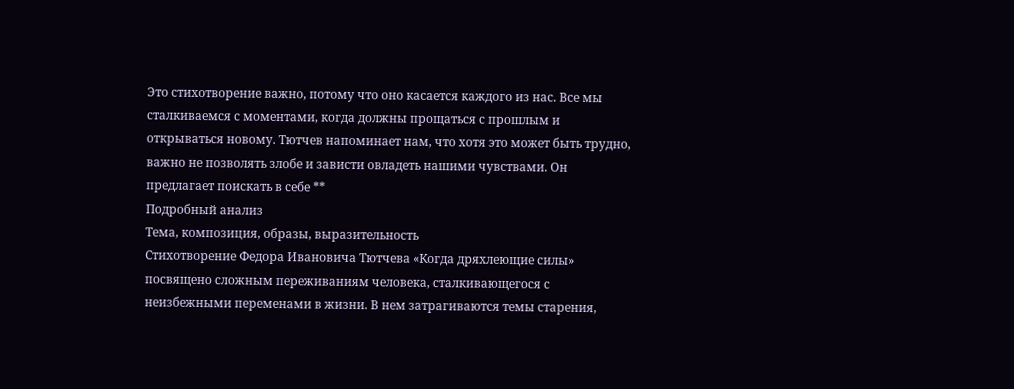Это стихотворение важно, потому что оно касается каждого из нас. Все мы сталкиваемся с моментами, когда должны прощаться с прошлым и открываться новому. Тютчев напоминает нам, что хотя это может быть трудно, важно не позволять злобе и зависти овладеть нашими чувствами. Он предлагает поискать в себе **
Подробный анализ
Тема, композиция, образы, выразительность
Стихотворение Федора Ивановича Тютчева «Когда дряхлеющие силы» посвящено сложным переживаниям человека, сталкивающегося с неизбежными переменами в жизни. В нем затрагиваются темы старения,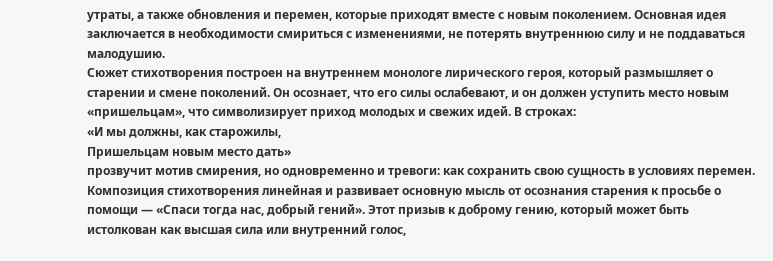утраты, а также обновления и перемен, которые приходят вместе с новым поколением. Основная идея заключается в необходимости смириться с изменениями, не потерять внутреннюю силу и не поддаваться малодушию.
Сюжет стихотворения построен на внутреннем монологе лирического героя, который размышляет о старении и смене поколений. Он осознает, что его силы ослабевают, и он должен уступить место новым «пришельцам», что символизирует приход молодых и свежих идей. В строках:
«И мы должны, как старожилы,
Пришельцам новым место дать»
прозвучит мотив смирения, но одновременно и тревоги: как сохранить свою сущность в условиях перемен.
Композиция стихотворения линейная и развивает основную мысль от осознания старения к просьбе о помощи — «Спаси тогда нас, добрый гений». Этот призыв к доброму гению, который может быть истолкован как высшая сила или внутренний голос,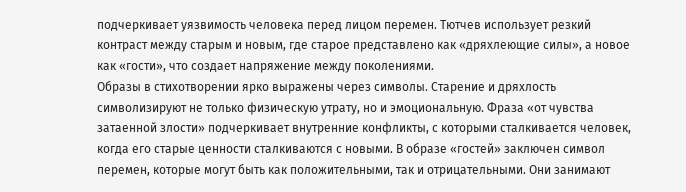подчеркивает уязвимость человека перед лицом перемен. Тютчев использует резкий контраст между старым и новым, где старое представлено как «дряхлеющие силы», а новое как «гости», что создает напряжение между поколениями.
Образы в стихотворении ярко выражены через символы. Старение и дряхлость символизируют не только физическую утрату, но и эмоциональную. Фраза «от чувства затаенной злости» подчеркивает внутренние конфликты, с которыми сталкивается человек, когда его старые ценности сталкиваются с новыми. В образе «гостей» заключен символ перемен, которые могут быть как положительными, так и отрицательными. Они занимают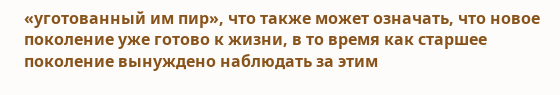«уготованный им пир», что также может означать, что новое поколение уже готово к жизни, в то время как старшее поколение вынуждено наблюдать за этим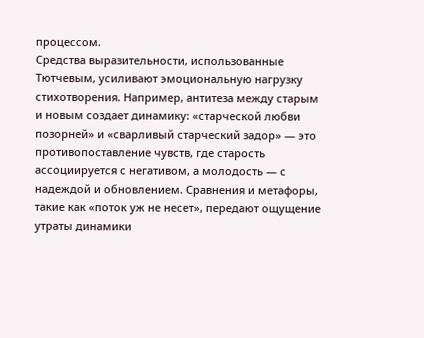процессом.
Средства выразительности, использованные Тютчевым, усиливают эмоциональную нагрузку стихотворения. Например, антитеза между старым и новым создает динамику: «старческой любви позорней» и «сварливый старческий задор» — это противопоставление чувств, где старость ассоциируется с негативом, а молодость — с надеждой и обновлением. Сравнения и метафоры, такие как «поток уж не несет», передают ощущение утраты динамики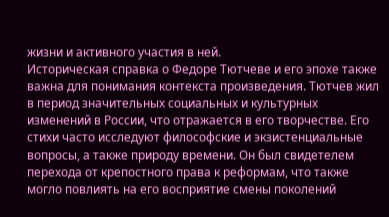жизни и активного участия в ней.
Историческая справка о Федоре Тютчеве и его эпохе также важна для понимания контекста произведения. Тютчев жил в период значительных социальных и культурных изменений в России, что отражается в его творчестве. Его стихи часто исследуют философские и экзистенциальные вопросы, а также природу времени. Он был свидетелем перехода от крепостного права к реформам, что также могло повлиять на его восприятие смены поколений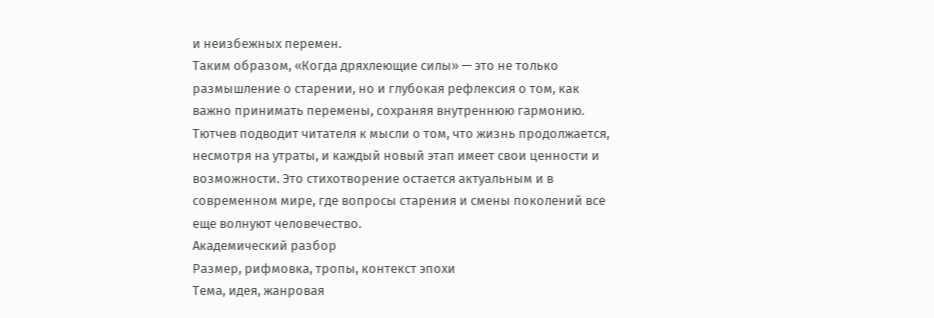и неизбежных перемен.
Таким образом, «Когда дряхлеющие силы» — это не только размышление о старении, но и глубокая рефлексия о том, как важно принимать перемены, сохраняя внутреннюю гармонию. Тютчев подводит читателя к мысли о том, что жизнь продолжается, несмотря на утраты, и каждый новый этап имеет свои ценности и возможности. Это стихотворение остается актуальным и в современном мире, где вопросы старения и смены поколений все еще волнуют человечество.
Академический разбор
Размер, рифмовка, тропы, контекст эпохи
Тема, идея, жанровая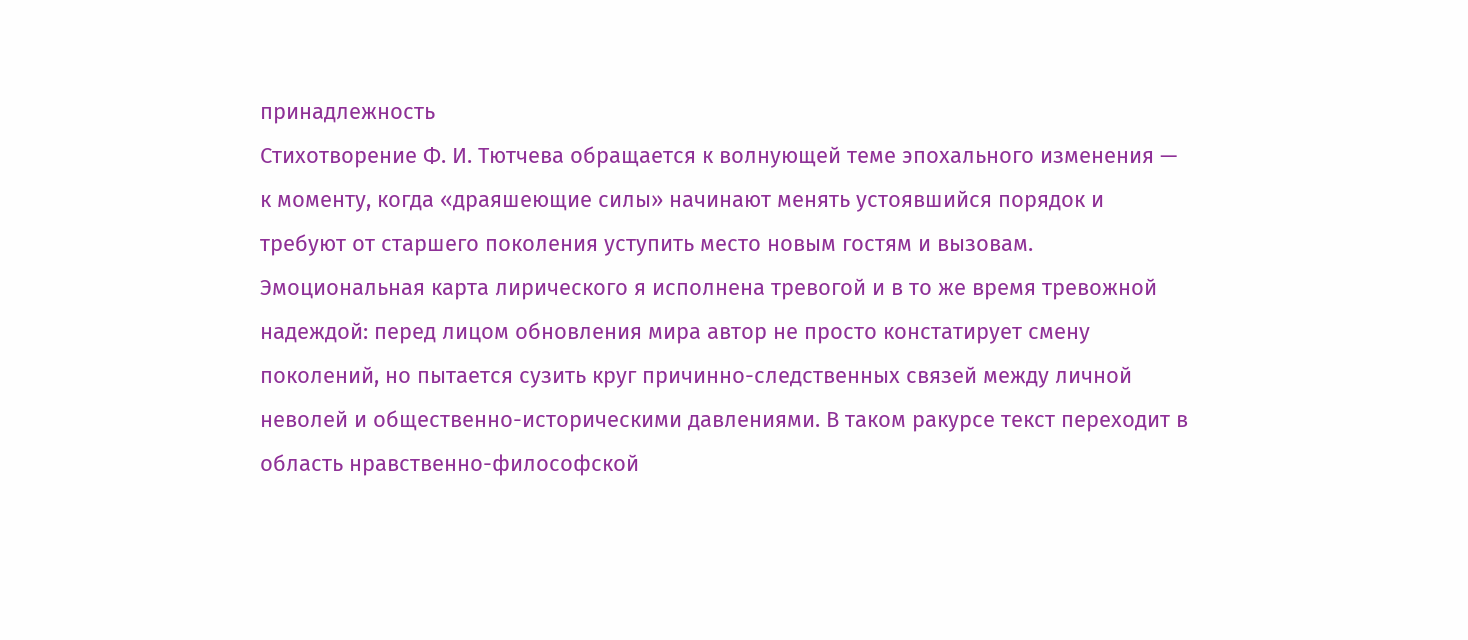принадлежность
Стихотворение Ф. И. Тютчева обращается к волнующей теме эпохального изменения — к моменту, когда «драяшеющие силы» начинают менять устоявшийся порядок и требуют от старшего поколения уступить место новым гостям и вызовам. Эмоциональная карта лирического я исполнена тревогой и в то же время тревожной надеждой: перед лицом обновления мира автор не просто констатирует смену поколений, но пытается сузить круг причинно-следственных связей между личной неволей и общественно-историческими давлениями. В таком ракурсе текст переходит в область нравственно-философской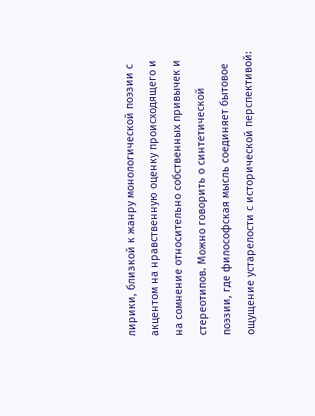лирики, близкой к жанру монологической поэзии с акцентом на нравственную оценку происходящего и на сомнение относительно собственных привычек и стереотипов. Можно говорить о синтетической поэзии, где философская мысль соединяет бытовое ощущение устарелости с исторической перспективой: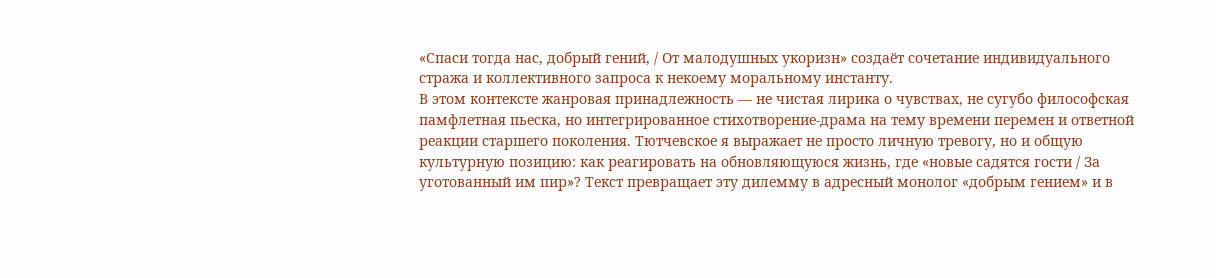«Спаси тогда нас, добрый гений, / От малодушных укоризн» создаёт сочетание индивидуального стража и коллективного запроса к некоему моральному инстанту.
В этом контексте жанровая принадлежность — не чистая лирика о чувствах, не сугубо философская памфлетная пьеска, но интегрированное стихотворение-драма на тему времени перемен и ответной реакции старшего поколения. Тютчевское я выражает не просто личную тревогу, но и общую культурную позицию: как реагировать на обновляющуюся жизнь, где «новые садятся гости / За уготованный им пир»? Текст превращает эту дилемму в адресный монолог «добрым гением» и в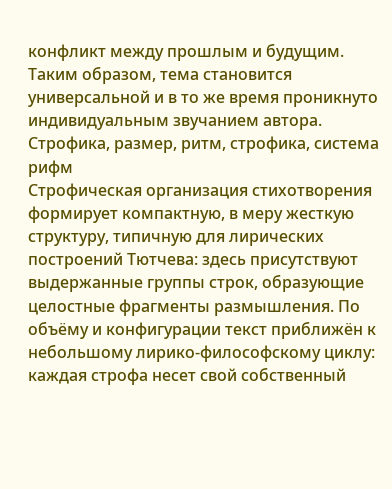конфликт между прошлым и будущим. Таким образом, тема становится универсальной и в то же время проникнуто индивидуальным звучанием автора.
Строфика, размер, ритм, строфика, система рифм
Строфическая организация стихотворения формирует компактную, в меру жесткую структуру, типичную для лирических построений Тютчева: здесь присутствуют выдержанные группы строк, образующие целостные фрагменты размышления. По объёму и конфигурации текст приближён к небольшому лирико-философскому циклу: каждая строфа несет свой собственный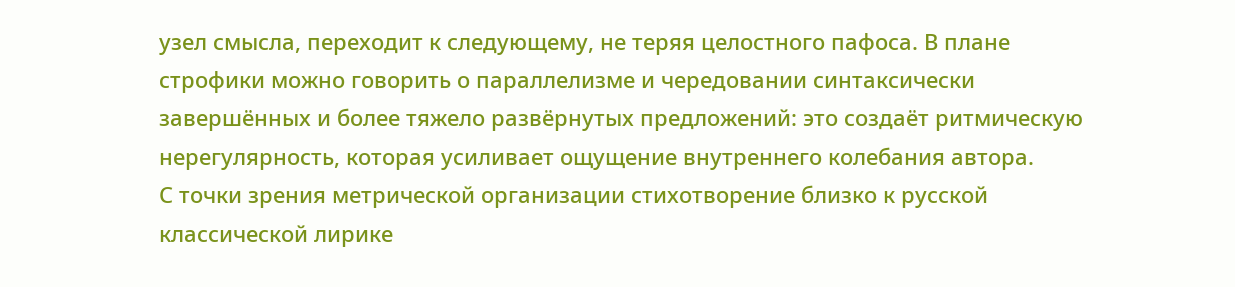узел смысла, переходит к следующему, не теряя целостного пафоса. В плане строфики можно говорить о параллелизме и чередовании синтаксически завершённых и более тяжело развёрнутых предложений: это создаёт ритмическую нерегулярность, которая усиливает ощущение внутреннего колебания автора.
С точки зрения метрической организации стихотворение близко к русской классической лирике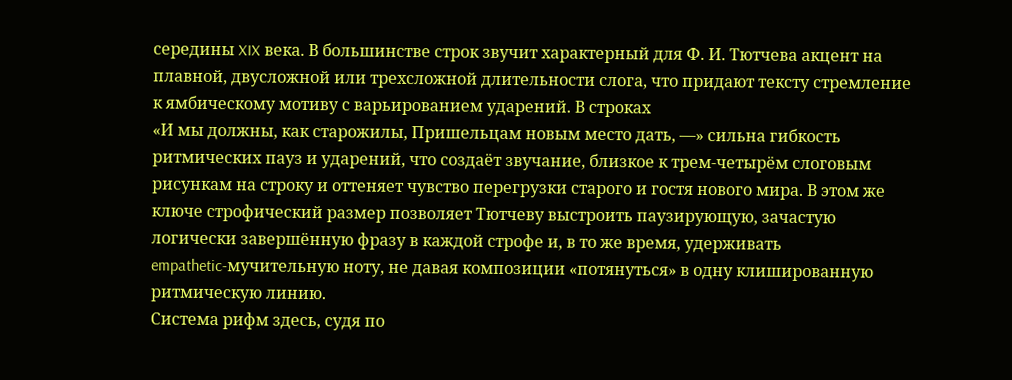середины XIX века. В большинстве строк звучит характерный для Ф. И. Тютчева акцент на плавной, двусложной или трехсложной длительности слога, что придают тексту стремление к ямбическому мотиву с варьированием ударений. В строках
«И мы должны, как старожилы, Пришельцам новым место дать, —» сильна гибкость ритмических пауз и ударений, что создаёт звучание, близкое к трем-четырём слоговым рисункам на строку и оттеняет чувство перегрузки старого и гостя нового мира. В этом же ключе строфический размер позволяет Тютчеву выстроить паузирующую, зачастую логически завершённую фразу в каждой строфе и, в то же время, удерживать empathetic‑мучительную ноту, не давая композиции «потянуться» в одну клишированную ритмическую линию.
Система рифм здесь, судя по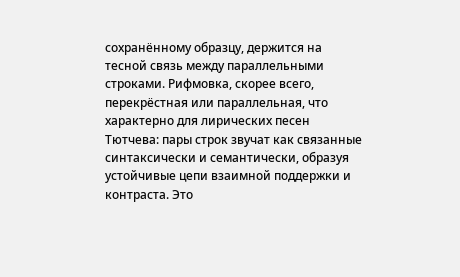сохранённому образцу, держится на тесной связь между параллельными строками. Рифмовка, скорее всего, перекрёстная или параллельная, что характерно для лирических песен Тютчева: пары строк звучат как связанные синтаксически и семантически, образуя устойчивые цепи взаимной поддержки и контраста. Это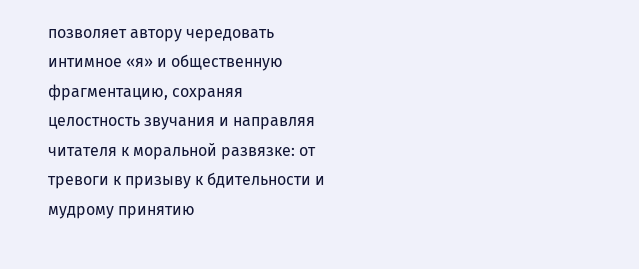позволяет автору чередовать интимное «я» и общественную фрагментацию, сохраняя целостность звучания и направляя читателя к моральной развязке: от тревоги к призыву к бдительности и мудрому принятию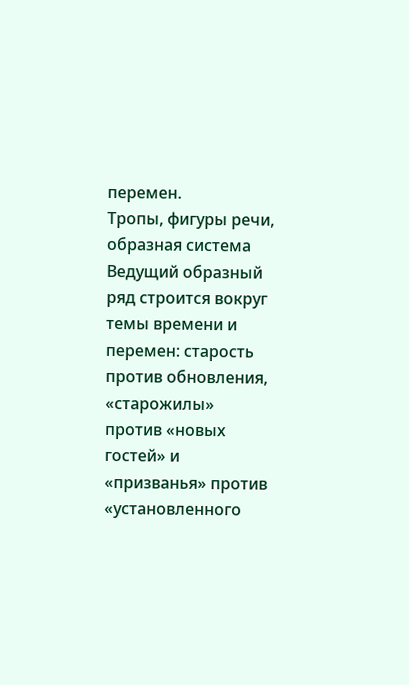перемен.
Тропы, фигуры речи, образная система
Ведущий образный ряд строится вокруг темы времени и перемен: старость против обновления, «старожилы» против «новых гостей» и «призванья» против «установленного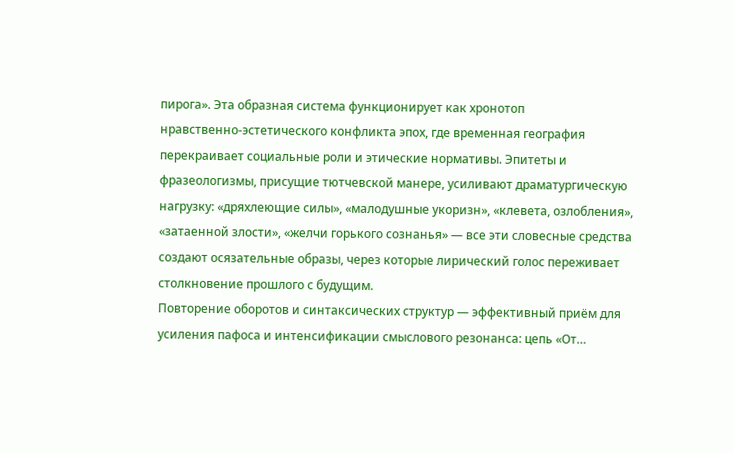пирога». Эта образная система функционирует как хронотоп нравственно‑эстетического конфликта эпох, где временная география перекраивает социальные роли и этические нормативы. Эпитеты и фразеологизмы, присущие тютчевской манере, усиливают драматургическую нагрузку: «дряхлеющие силы», «малодушные укоризн», «клевета, озлобления», «затаенной злости», «желчи горького сознанья» — все эти словесные средства создают осязательные образы, через которые лирический голос переживает столкновение прошлого с будущим.
Повторение оборотов и синтаксических структур — эффективный приём для усиления пафоса и интенсификации смыслового резонанса: цепь «От…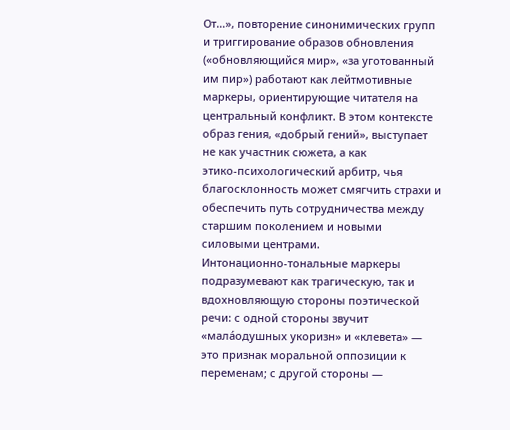От…», повторение синонимических групп и триггирование образов обновления («обновляющийся мир», «за уготованный им пир») работают как лейтмотивные маркеры, ориентирующие читателя на центральный конфликт. В этом контексте образ гения, «добрый гений», выступает не как участник сюжета, а как этико‑психологический арбитр, чья благосклонность может смягчить страхи и обеспечить путь сотрудничества между старшим поколением и новыми силовыми центрами.
Интонационно-тональные маркеры подразумевают как трагическую, так и вдохновляющую стороны поэтической речи: с одной стороны звучит «мала́одушных укоризн» и «клевета» — это признак моральной оппозиции к переменам; с другой стороны —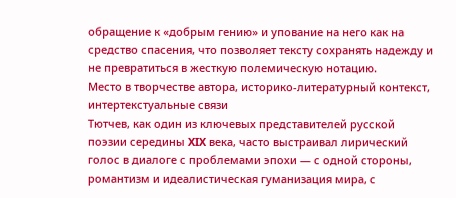обращение к «добрым гению» и упование на него как на средство спасения, что позволяет тексту сохранять надежду и не превратиться в жесткую полемическую нотацию.
Место в творчестве автора, историко-литературный контекст, интертекстуальные связи
Тютчев, как один из ключевых представителей русской поэзии середины XIX века, часто выстраивал лирический голос в диалоге с проблемами эпохи — с одной стороны, романтизм и идеалистическая гуманизация мира, с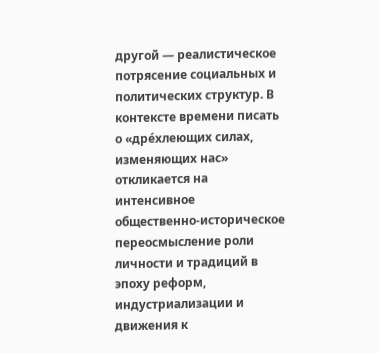другой — реалистическое потрясение социальных и политических структур. В контексте времени писать о «дре́хлеющих силах, изменяющих нас» откликается на интенсивное общественно‑историческое переосмысление роли личности и традиций в эпоху реформ, индустриализации и движения к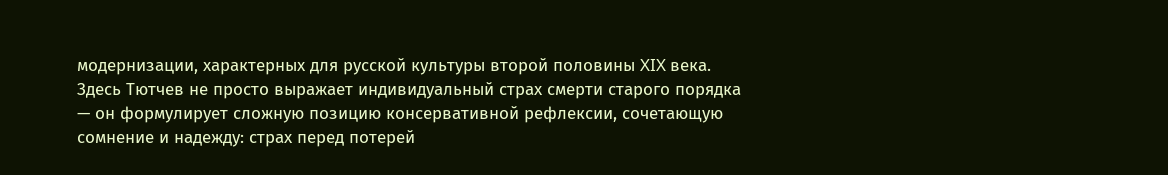модернизации, характерных для русской культуры второй половины XIX века. Здесь Тютчев не просто выражает индивидуальный страх смерти старого порядка — он формулирует сложную позицию консервативной рефлексии, сочетающую сомнение и надежду: страх перед потерей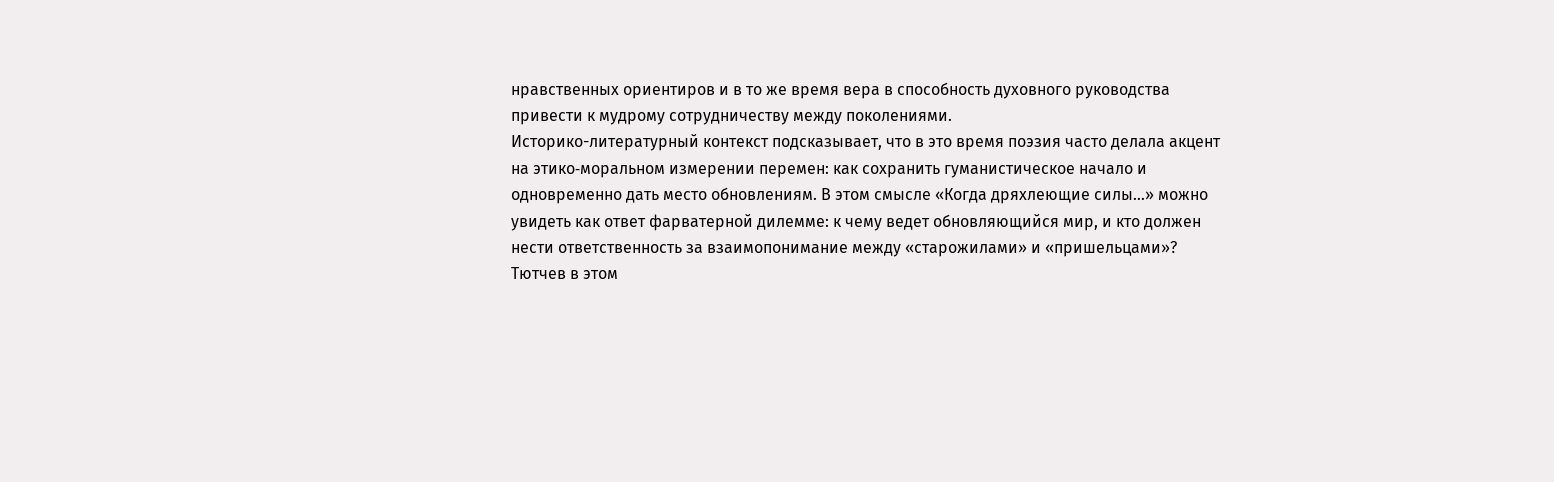нравственных ориентиров и в то же время вера в способность духовного руководства привести к мудрому сотрудничеству между поколениями.
Историко-литературный контекст подсказывает, что в это время поэзия часто делала акцент на этико‑моральном измерении перемен: как сохранить гуманистическое начало и одновременно дать место обновлениям. В этом смысле «Когда дряхлеющие силы…» можно увидеть как ответ фарватерной дилемме: к чему ведет обновляющийся мир, и кто должен нести ответственность за взаимопонимание между «старожилами» и «пришельцами»? Тютчев в этом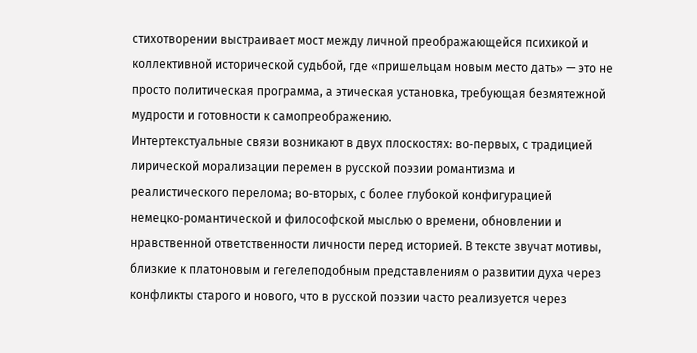стихотворении выстраивает мост между личной преображающейся психикой и коллективной исторической судьбой, где «пришельцам новым место дать» — это не просто политическая программа, а этическая установка, требующая безмятежной мудрости и готовности к самопреображению.
Интертекстуальные связи возникают в двух плоскостях: во‑первых, с традицией лирической морализации перемен в русской поэзии романтизма и реалистического перелома; во‑вторых, с более глубокой конфигурацией немецко‑романтической и философской мыслью о времени, обновлении и нравственной ответственности личности перед историей. В тексте звучат мотивы, близкие к платоновым и гегелеподобным представлениям о развитии духа через конфликты старого и нового, что в русской поэзии часто реализуется через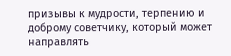призывы к мудрости, терпению и доброму советчику, который может направлять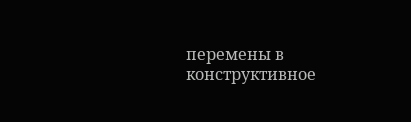перемены в конструктивное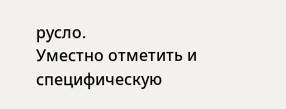русло.
Уместно отметить и специфическую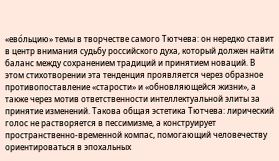«ево́льцию» темы в творчестве самого Тютчева: он нередко ставит в центр внимания судьбу российского духа, который должен найти баланс между сохранением традиций и принятием новаций. В этом стихотворении эта тенденция проявляется через образное противопоставление «старости» и «обновляющейся жизни», а также через мотив ответственности интеллектуальной элиты за принятие изменений. Такова общая эстетика Тютчева: лирический голос не растворяется в пессимизме, а конструирует пространственно‑временной компас, помогающий человечеству ориентироваться в эпохальных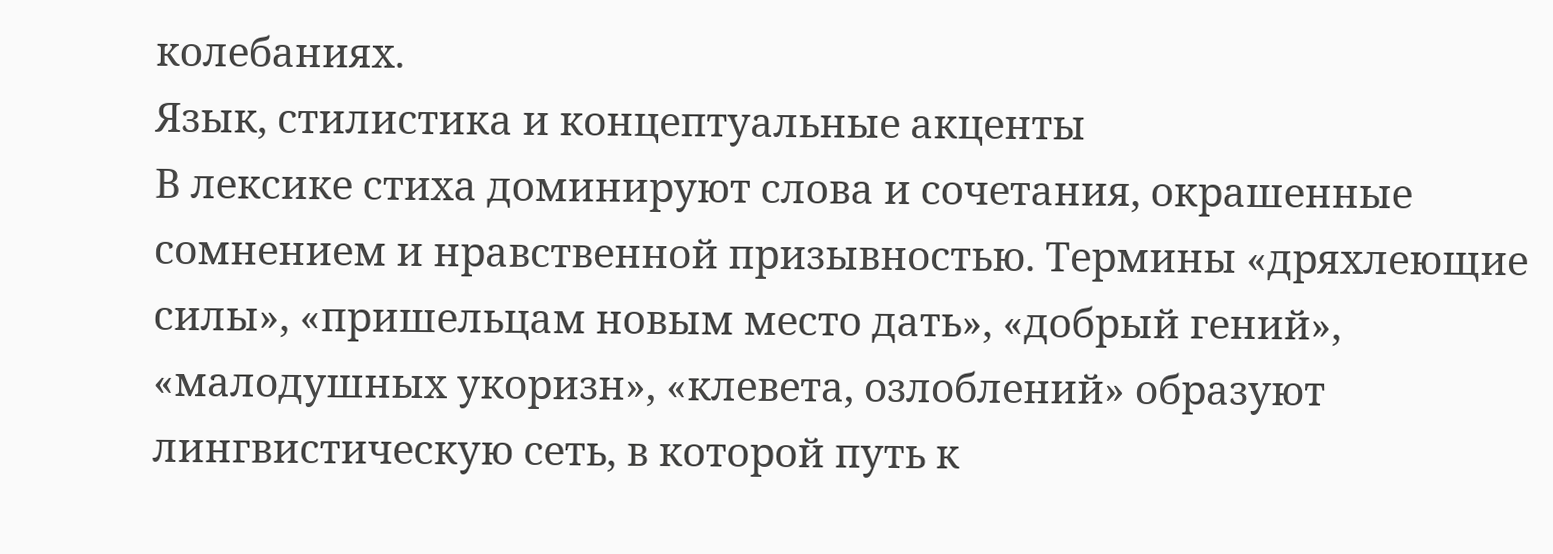колебаниях.
Язык, стилистика и концептуальные акценты
В лексике стиха доминируют слова и сочетания, окрашенные сомнением и нравственной призывностью. Термины «дряхлеющие силы», «пришельцам новым место дать», «добрый гений», «малодушных укоризн», «клевета, озлоблений» образуют лингвистическую сеть, в которой путь к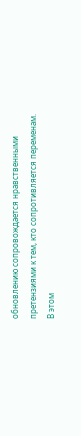обновлению сопровождается нравственными претензиями к тем, кто сопротивляется переменам. В этом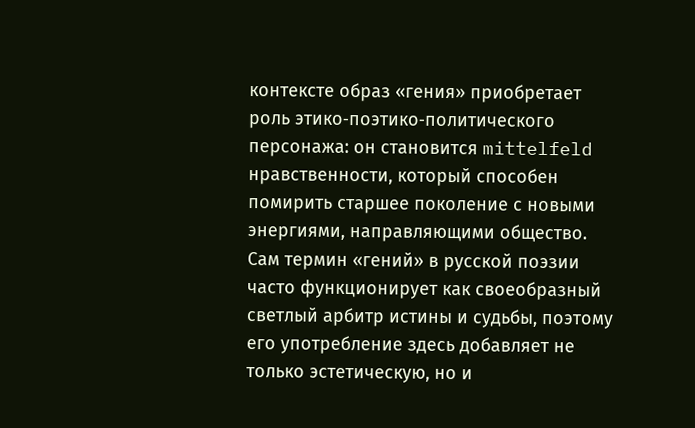контексте образ «гения» приобретает роль этико‑поэтико‑политического персонажа: он становится mittelfeld нравственности, который способен помирить старшее поколение с новыми энергиями, направляющими общество. Сам термин «гений» в русской поэзии часто функционирует как своеобразный светлый арбитр истины и судьбы, поэтому его употребление здесь добавляет не только эстетическую, но и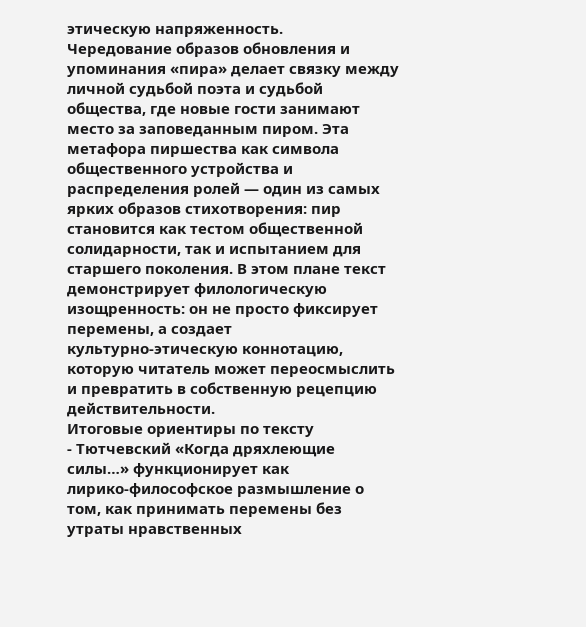этическую напряженность.
Чередование образов обновления и упоминания «пира» делает связку между личной судьбой поэта и судьбой общества, где новые гости занимают место за заповеданным пиром. Эта метафора пиршества как символа общественного устройства и распределения ролей — один из самых ярких образов стихотворения: пир становится как тестом общественной солидарности, так и испытанием для старшего поколения. В этом плане текст демонстрирует филологическую изощренность: он не просто фиксирует перемены, а создает культурно‑этическую коннотацию, которую читатель может переосмыслить и превратить в собственную рецепцию действительности.
Итоговые ориентиры по тексту
- Тютчевский «Когда дряхлеющие силы…» функционирует как лирико‑философское размышление о том, как принимать перемены без утраты нравственных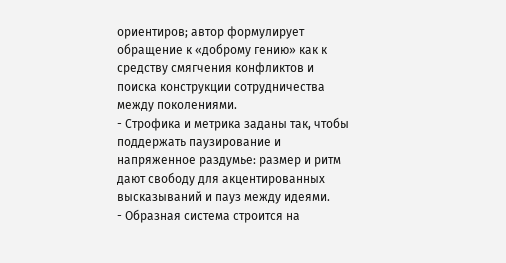ориентиров; автор формулирует обращение к «доброму гению» как к средству смягчения конфликтов и поиска конструкции сотрудничества между поколениями.
- Строфика и метрика заданы так, чтобы поддержать паузирование и напряженное раздумье: размер и ритм дают свободу для акцентированных высказываний и пауз между идеями.
- Образная система строится на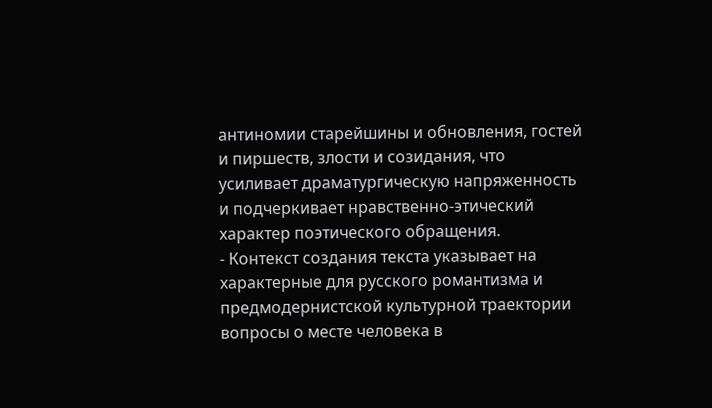антиномии старейшины и обновления, гостей и пиршеств, злости и созидания, что усиливает драматургическую напряженность и подчеркивает нравственно‑этический характер поэтического обращения.
- Контекст создания текста указывает на характерные для русского романтизма и предмодернистской культурной траектории вопросы о месте человека в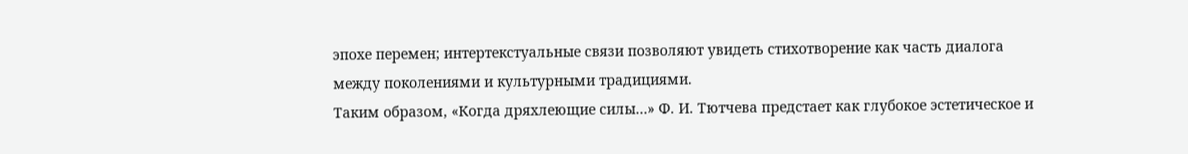эпохе перемен; интертекстуальные связи позволяют увидеть стихотворение как часть диалога между поколениями и культурными традициями.
Таким образом, «Когда дряхлеющие силы…» Ф. И. Тютчева предстает как глубокое эстетическое и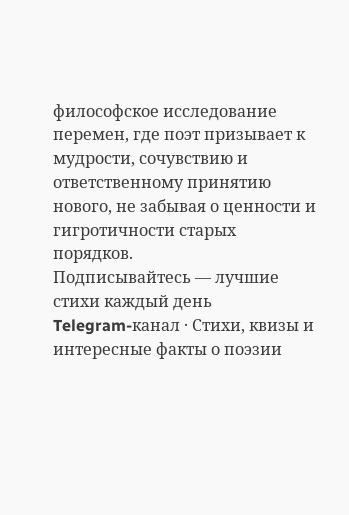философское исследование перемен, где поэт призывает к мудрости, сочувствию и ответственному принятию нового, не забывая о ценности и гигротичности старых порядков.
Подписывайтесь — лучшие стихи каждый день
Telegram-канал · Стихи, квизы и интересные факты о поэзии